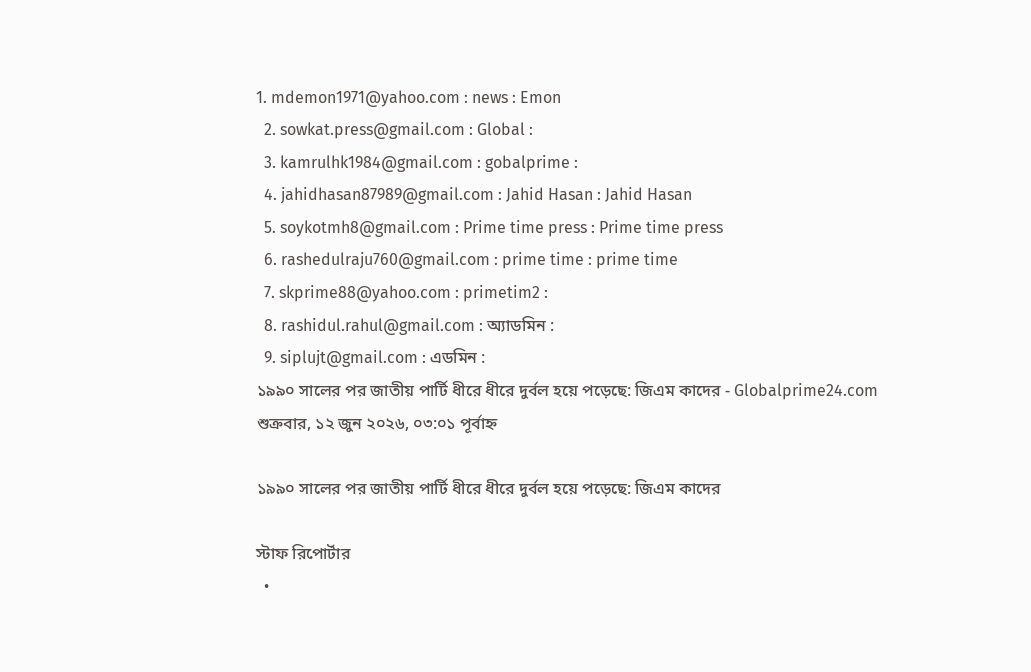1. mdemon1971@yahoo.com : news : Emon
  2. sowkat.press@gmail.com : Global :
  3. kamrulhk1984@gmail.com : gobalprime :
  4. jahidhasan87989@gmail.com : Jahid Hasan : Jahid Hasan
  5. soykotmh8@gmail.com : Prime time press : Prime time press
  6. rashedulraju760@gmail.com : prime time : prime time
  7. skprime88@yahoo.com : primetim2 :
  8. rashidul.rahul@gmail.com : অ্যাডমিন :
  9. siplujt@gmail.com : এডমিন :
১৯৯০ সালের পর জাতীয় পার্টি ধীরে ধীরে দুর্বল হয়ে পড়েছে: জিএম কাদের - Globalprime24.com
শুক্রবার, ১২ জুন ২০২৬, ০৩:০১ পূর্বাহ্ন

১৯৯০ সালের পর জাতীয় পার্টি ধীরে ধীরে দুর্বল হয়ে পড়েছে: জিএম কাদের

স্টাফ রিপোর্টার
  •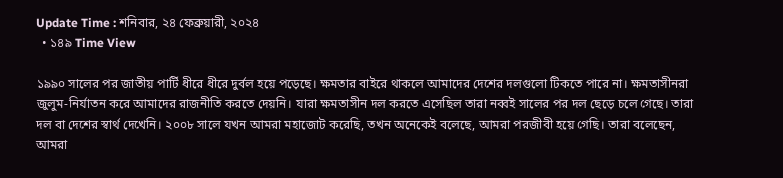Update Time : শনিবার, ২৪ ফেব্রুয়ারী, ২০২৪
  • ১৪৯ Time View

১৯৯০ সালের পর জাতীয় পার্টি ধীরে ধীরে দুর্বল হয়ে পড়েছে। ক্ষমতার বাইরে থাকলে আমাদের দেশের দলগুলো টিকতে পারে না। ক্ষমতাসীনরা জুলুম-নির্যাতন করে আমাদের রাজনীতি করতে দেয়নি। যারা ক্ষমতাসীন দল করতে এসেছিল তারা নব্বই সালের পর দল ছেড়ে চলে গেছে। তারা দল বা দেশের স্বার্থ দেখেনি। ২০০৮ সালে যখন আমরা মহাজোট করেছি, তখন অনেকেই বলেছে, আমরা পরজীবী হয়ে গেছি। তারা বলেছেন, আমরা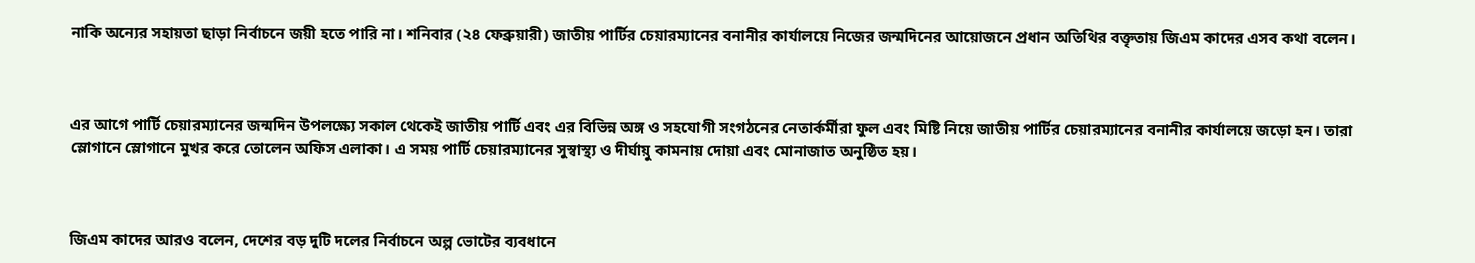নাকি অন্যের সহায়তা ছাড়া নির্বাচনে জয়ী হতে পারি না। শনিবার (২৪ ফেব্রুয়ারী) জাতীয় পার্টির চেয়ারম্যানের বনানীর কার্যালয়ে নিজের জন্মদিনের আয়োজনে প্রধান অতিথির বক্তৃতায় জিএম কাদের এসব কথা বলেন।



এর আগে পার্টি চেয়ারম্যানের জন্মদিন উপলক্ষ্যে সকাল থেকেই জাতীয় পার্টি এবং এর বিভিন্ন অঙ্গ ও সহযোগী সংগঠনের নেতার্কর্মীরা ফুল এবং মিষ্টি নিয়ে জাতীয় পার্টির চেয়ারম্যানের বনানীর কার্যালয়ে জড়ো হন। তারা স্লোগানে স্লোগানে মুখর করে তোলেন অফিস এলাকা। এ সময় পার্টি চেয়ারম্যানের সুস্বাস্থ্য ও দীর্ঘায়ু কামনায় দোয়া এবং মোনাজাত অনুষ্ঠিত হয়।



জিএম কাদের আরও বলেন, দেশের বড় দুটি দলের নির্বাচনে অল্প ভোটের ব্যবধানে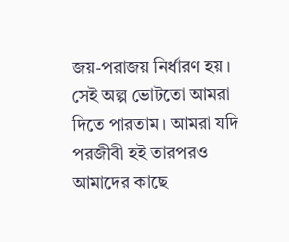জয়-পরাজয় নির্ধারণ হয়। সেই অল্প ভোটতো আমরা দিতে পারতাম। আমরা যদি পরজীবী হই তারপরও আমাদের কাছে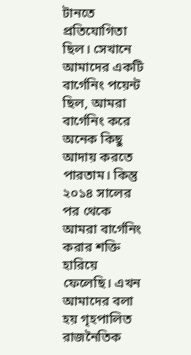টানতে প্রতিযোগিতা ছিল। সেখানে আমাদের একটি বার্গেনিং পয়েন্ট ছিল, আমরা বার্গেনিং করে অনেক কিছু আদায় করতে পারতাম। কিন্তু ২০১৪ সালের পর থেকে আমরা বার্গেনিং করার শক্তি হারিয়ে ফেলেছি। এখন আমাদের বলা হয় গৃহপালিত রাজনৈতিক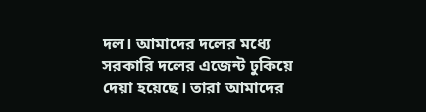দল। আমাদের দলের মধ্যে সরকারি দলের এজেন্ট ঢুকিয়ে দেয়া হয়েছে। তারা আমাদের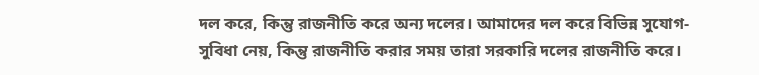দল করে, কিন্তু রাজনীতি করে অন্য দলের। আমাদের দল করে বিভিন্ন সুযোগ-সুবিধা নেয়, কিন্তু রাজনীতি করার সময় তারা সরকারি দলের রাজনীতি করে।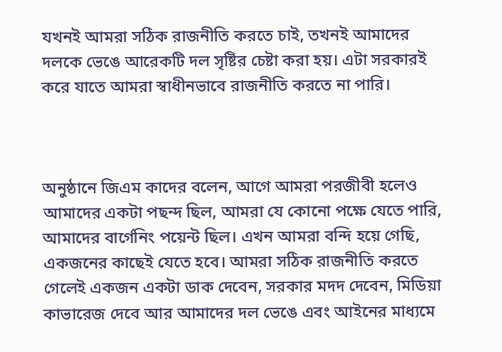যখনই আমরা সঠিক রাজনীতি করতে চাই, তখনই আমাদের দলকে ভেঙে আরেকটি দল সৃষ্টির চেষ্টা করা হয়। এটা সরকারই করে যাতে আমরা স্বাধীনভাবে রাজনীতি করতে না পারি।



অনুষ্ঠানে জিএম কাদের বলেন, আগে আমরা পরজীবী হলেও আমাদের একটা পছন্দ ছিল, আমরা যে কোনো পক্ষে যেতে পারি, আমাদের বার্গেনিং পয়েন্ট ছিল। এখন আমরা বন্দি হয়ে গেছি, একজনের কাছেই যেতে হবে। আমরা সঠিক রাজনীতি করতে গেলেই একজন একটা ডাক দেবেন, সরকার মদদ দেবেন, মিডিয়া কাভারেজ দেবে আর আমাদের দল ভেঙে এবং আইনের মাধ্যমে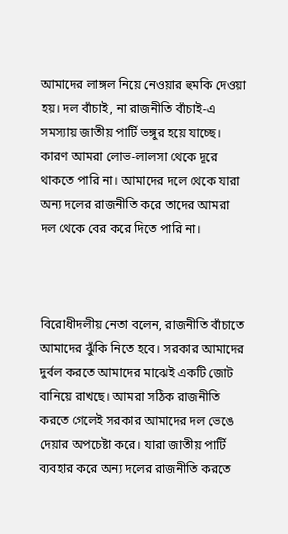আমাদের লাঙ্গল নিয়ে নেওয়ার হুমকি দেওয়া হয়। দল বাঁচাই, না রাজনীতি বাঁচাই-এ সমস্যায় জাতীয় পার্টি ভঙ্গুর হয়ে যাচ্ছে। কারণ আমরা লোভ-লালসা থেকে দূরে থাকতে পারি না। আমাদের দলে থেকে যারা অন্য দলের রাজনীতি করে তাদের আমরা দল থেকে বের করে দিতে পারি না।



বিরোধীদলীয় নেতা বলেন, রাজনীতি বাঁচাতে আমাদের ঝুঁকি নিতে হবে। সরকার আমাদের দুর্বল করতে আমাদের মাঝেই একটি জোট বানিয়ে রাখছে। আমরা সঠিক রাজনীতি করতে গেলেই সরকার আমাদের দল ভেঙে দেয়ার অপচেষ্টা করে। যারা জাতীয় পার্টি ব্যবহার করে অন্য দলের রাজনীতি করতে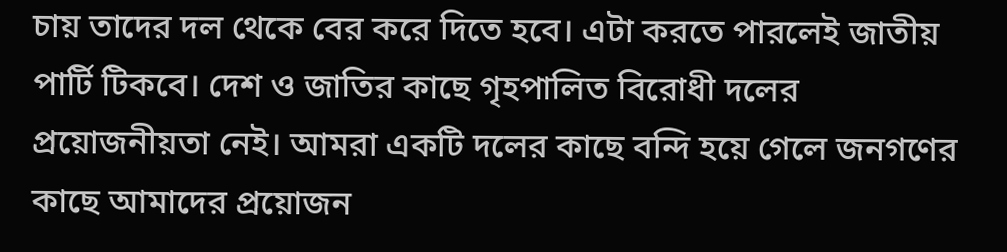চায় তাদের দল থেকে বের করে দিতে হবে। এটা করতে পারলেই জাতীয় পার্টি টিকবে। দেশ ও জাতির কাছে গৃহপালিত বিরোধী দলের প্রয়োজনীয়তা নেই। আমরা একটি দলের কাছে বন্দি হয়ে গেলে জনগণের কাছে আমাদের প্রয়োজন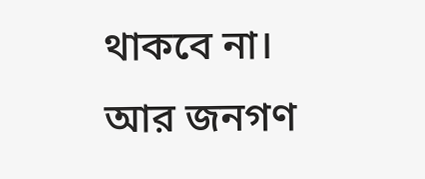থাকবে না। আর জনগণ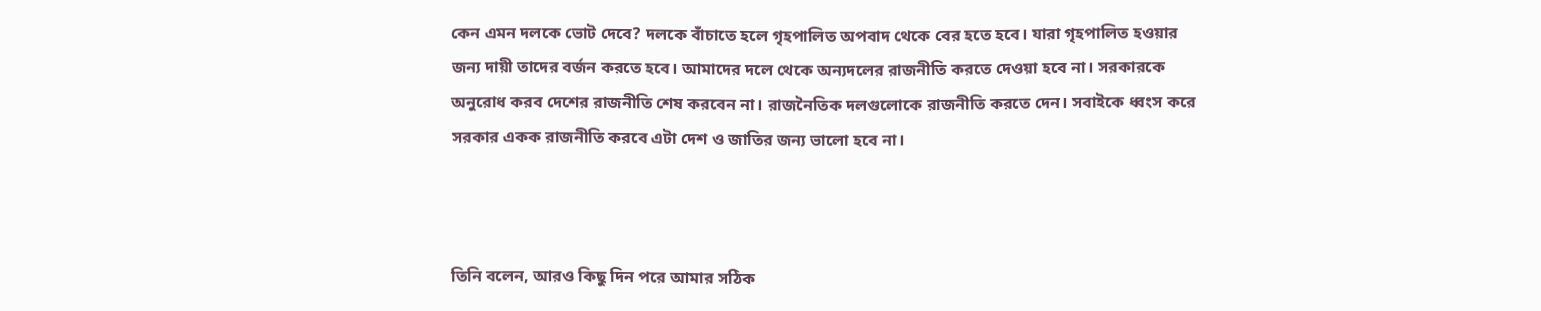কেন এমন দলকে ভোট দেবে? দলকে বাঁচাতে হলে গৃহপালিত অপবাদ থেকে বের হতে হবে। যারা গৃহপালিত হওয়ার জন্য দায়ী তাদের বর্জন করতে হবে। আমাদের দলে থেকে অন্যদলের রাজনীতি করতে দেওয়া হবে না। সরকারকে অনুরোধ করব দেশের রাজনীতি শেষ করবেন না। রাজনৈতিক দলগুলোকে রাজনীতি করতে দেন। সবাইকে ধ্বংস করে সরকার একক রাজনীতি করবে এটা দেশ ও জাতির জন্য ভালো হবে না।



তিনি বলেন, আরও কিছু দিন পরে আমার সঠিক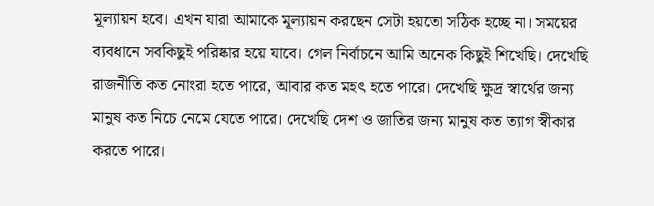মূল্যায়ন হবে। এখন যারা আমাকে মূল্যায়ন করছেন সেটা হয়তো সঠিক হচ্ছে না। সময়ের ব্যবধানে সবকিছুই পরিষ্কার হয়ে যাবে। গেল নির্বাচনে আমি অনেক কিছুই শিখেছি। দেখেছি রাজনীতি কত নোংরা হতে পারে, আবার কত মহৎ হতে পারে। দেখেছি ক্ষুদ্র স্বার্থের জন্য মানুষ কত নিচে নেমে যেতে পারে। দেখেছি দেশ ও জাতির জন্য মানুষ কত ত্যাগ স্বীকার করতে পারে।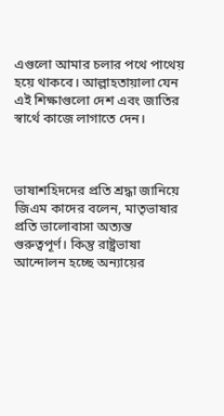এগুলো আমার চলার পথে পাথেয় হয়ে থাকবে। আল্লাহতায়ালা যেন এই শিক্ষাগুলো দেশ এবং জাতির স্বার্থে কাজে লাগাতে দেন।



ভাষাশহিদদের প্রতি শ্রদ্ধা জানিয়ে জিএম কাদের বলেন, মাতৃভাষার প্রতি ভালোবাসা অত্যন্ত গুরুত্বপূর্ণ। কিন্তু রাষ্ট্রভাষা আন্দোলন হচ্ছে অন্যায়ের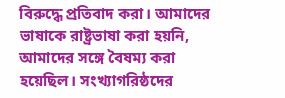বিরুদ্ধে প্রতিবাদ করা। আমাদের ভাষাকে রাষ্ট্রভাষা করা হয়নি, আমাদের সঙ্গে বৈষম্য করা হয়েছিল। সংখ্যাগরিষ্ঠদের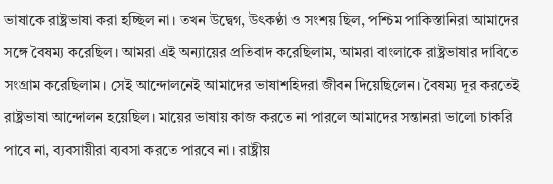ভাষাকে রাষ্ট্রভাষা করা হচ্ছিল না। তখন উদ্বেগ, উৎকণ্ঠা ও সংশয় ছিল, পশ্চিম পাকিস্তানিরা আমাদের সঙ্গে বৈষম্য করেছিল। আমরা এই অন্যায়ের প্রতিবাদ করেছিলাম, আমরা বাংলাকে রাষ্ট্রভাষার দাবিতে সংগ্রাম করেছিলাম। সেই আন্দোলনেই আমাদের ভাষাশহিদরা জীবন দিয়েছিলেন। বৈষম্য দূর করতেই রাষ্ট্রভাষা আন্দোলন হয়েছিল। মায়ের ভাষায় কাজ করতে না পারলে আমাদের সন্তানরা ভালো চাকরি পাবে না, ব্যবসায়ীরা ব্যবসা করতে পারবে না। রাষ্ট্রীয়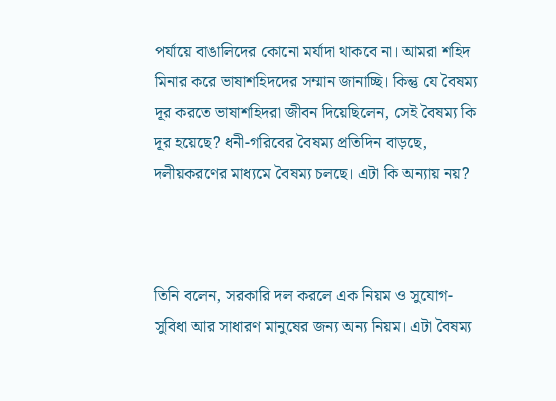পর্যায়ে বাঙালিদের কোনো মর্যাদা থাকবে না। আমরা শহিদ মিনার করে ভাষাশহিদদের সম্মান জানাচ্ছি। কিন্তু যে বৈষম্য দূর করতে ভাষাশহিদরা জীবন দিয়েছিলেন, সেই বৈষম্য কি দূর হয়েছে? ধনী-গরিবের বৈষম্য প্রতিদিন বাড়ছে, দলীয়করণের মাধ্যমে বৈষম্য চলছে। এটা কি অন্যায় নয়?



তিনি বলেন, সরকারি দল করলে এক নিয়ম ও সুযোগ-সুবিধা আর সাধারণ মানুষের জন্য অন্য নিয়ম। এটা বৈষম্য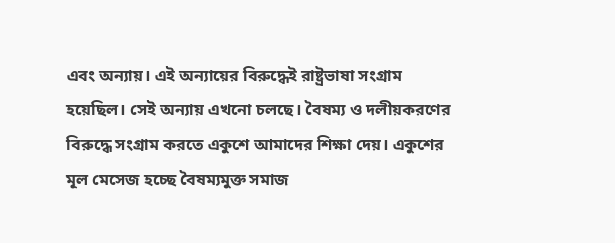এবং অন্যায়। এই অন্যায়ের বিরুদ্ধেই রাষ্ট্রভাষা সংগ্রাম হয়েছিল। সেই অন্যায় এখনো চলছে। বৈষম্য ও দলীয়করণের বিরুদ্ধে সংগ্রাম করতে একুশে আমাদের শিক্ষা দেয়। একুশের মূল মেসেজ হচ্ছে বৈষম্যমুক্ত সমাজ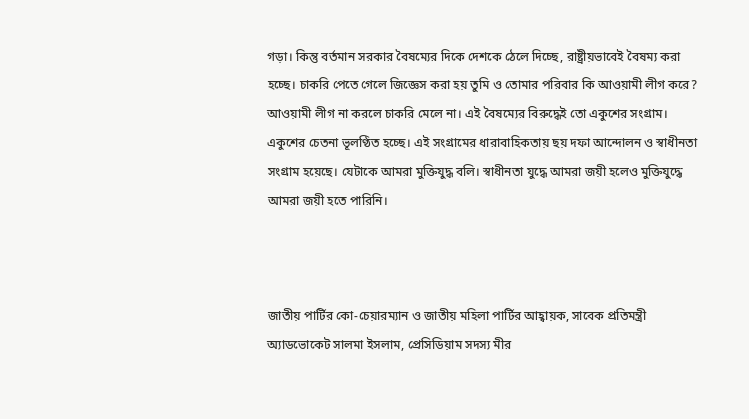গড়া। কিন্তু বর্তমান সরকার বৈষম্যের দিকে দেশকে ঠেলে দিচ্ছে, রাষ্ট্রীয়ভাবেই বৈষম্য করা হচ্ছে। চাকরি পেতে গেলে জিজ্ঞেস করা হয় তুমি ও তোমার পরিবার কি আওয়ামী লীগ করে? আওয়ামী লীগ না করলে চাকরি মেলে না। এই বৈষম্যের বিরুদ্ধেই তো একুশের সংগ্রাম। একুশের চেতনা ভূলণ্ঠিত হচ্ছে। এই সংগ্রামের ধারাবাহিকতায় ছয় দফা আন্দোলন ও স্বাধীনতা সংগ্রাম হয়েছে। যেটাকে আমরা মুক্তিযুদ্ধ বলি। স্বাধীনতা যুদ্ধে আমরা জয়ী হলেও মুক্তিযুদ্ধে আমরা জয়ী হতে পারিনি।



জাতীয় পার্টির কো-চেয়ারম্যান ও জাতীয় মহিলা পার্টির আহ্বায়ক, সাবেক প্রতিমন্ত্রী অ্যাডভোকেট সালমা ইসলাম, প্রেসিডিয়াম সদস্য মীর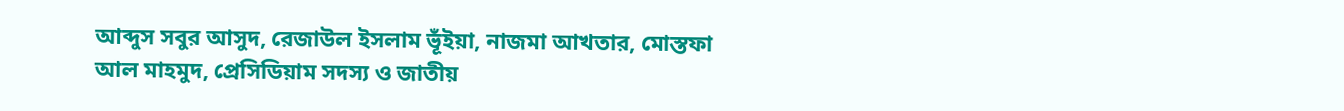আব্দুস সবুর আসুদ, রেজাউল ইসলাম ভূঁইয়া, নাজমা আখতার, মোস্তফা আল মাহমুদ, প্রেসিডিয়াম সদস্য ও জাতীয়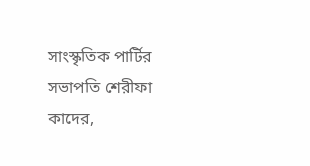সাংস্কৃতিক পার্টির সভাপতি শেরীফা কাদের,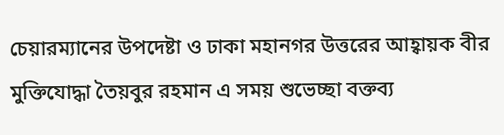চেয়ারম্যানের উপদেষ্টা ও ঢাকা মহানগর উত্তরের আহ্বায়ক বীর মুক্তিযোদ্ধা তৈয়বুর রহমান এ সময় শুভেচ্ছা বক্তব্য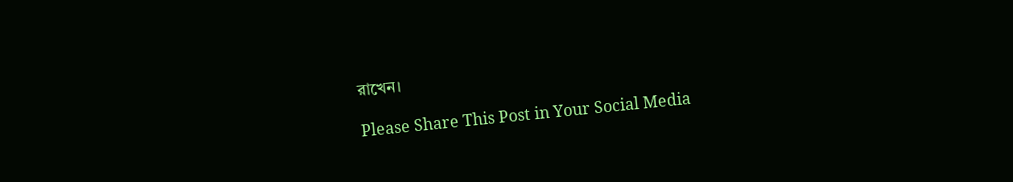রাখেন।

Please Share This Post in Your Social Media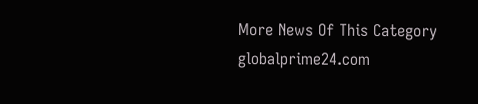More News Of This Category
globalprime24.com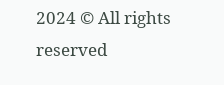2024 © All rights reserved